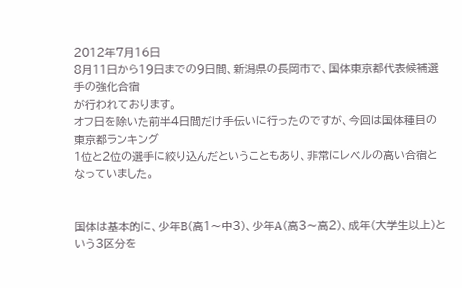2012年7月16日
8月11日から19日までの9日間、新潟県の長岡市で、国体東京都代表候補選手の強化合宿
が行われております。
オフ日を除いた前半4日間だけ手伝いに行ったのですが、今回は国体種目の東京都ランキング
1位と2位の選手に絞り込んだということもあり、非常にレベルの高い合宿となっていました。


国体は基本的に、少年B(高1〜中3)、少年A(高3〜高2)、成年(大学生以上)という3区分を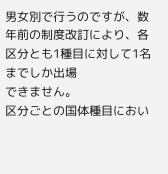男女別で行うのですが、数年前の制度改訂により、各区分とも1種目に対して1名までしか出場
できません。
区分ごとの国体種目におい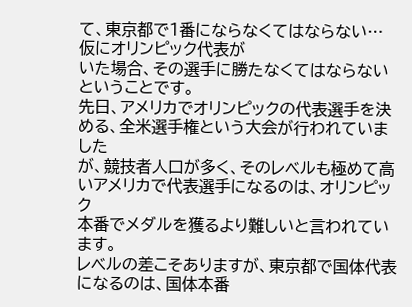て、東京都で1番にならなくてはならない… 仮にオリンピック代表が
いた場合、その選手に勝たなくてはならないということです。
先日、アメリカでオリンピックの代表選手を決める、全米選手権という大会が行われていました
が、競技者人口が多く、そのレベルも極めて高いアメリカで代表選手になるのは、オリンピック
本番でメダルを獲るより難しいと言われています。
レベルの差こそありますが、東京都で国体代表になるのは、国体本番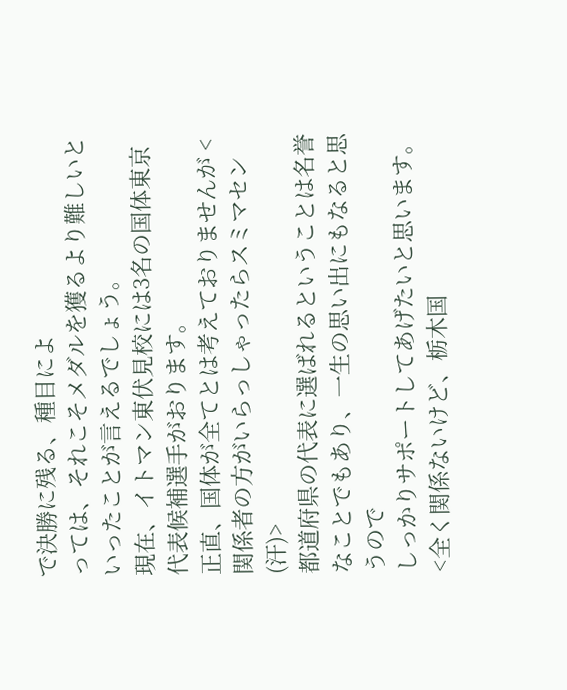で決勝に残る、種目によ
っては、それこそメダルを獲るより難しいといったことが言えるでしょう。
現在、イトマン東伏見校には3名の国体東京代表候補選手がおります。
正直、国体が全てとは考えておりませんが <関係者の方がいらっしゃったらスミマセン(汗)>
都道府県の代表に選ばれるということは名誉なことでもあり、一生の思い出にもなると思うので
しっかりサポートしてあげたいと思います。
<全く関係ないけど、栃木国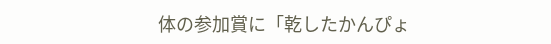体の参加賞に「乾したかんぴょ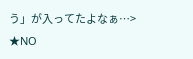う」が入ってたよなぁ…> ★NO